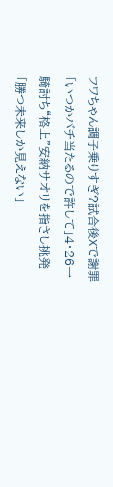フワちゃん調子乗りすぎ?試合後Xで謝罪「いつかバチ当たるので許して」4・26一騎討ち“格上”安納サオリを指さし挑発「勝つ未来しか見えない」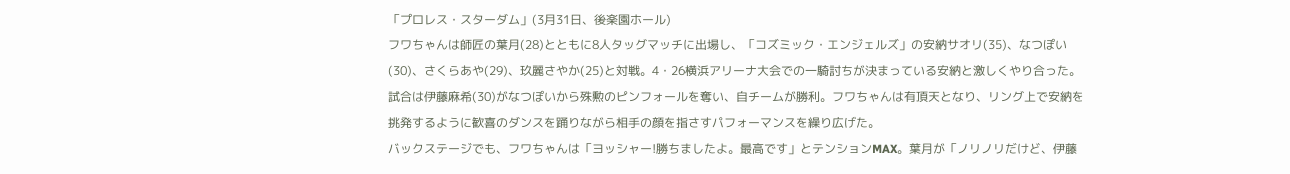「プロレス・スターダム」(3月31日、後楽園ホール)
フワちゃんは師匠の葉月(28)とともに8人タッグマッチに出場し、「コズミック・エンジェルズ」の安納サオリ(35)、なつぽい(30)、さくらあや(29)、玖麗さやか(25)と対戦。4・26横浜アリーナ大会での一騎討ちが決まっている安納と激しくやり合った。
試合は伊藤麻希(30)がなつぽいから殊勲のピンフォールを奪い、自チームが勝利。フワちゃんは有頂天となり、リング上で安納を挑発するように歓喜のダンスを踊りながら相手の顔を指さすパフォーマンスを繰り広げた。
バックステージでも、フワちゃんは「ヨッシャー!勝ちましたよ。最高です」とテンションMAX。葉月が「ノリノリだけど、伊藤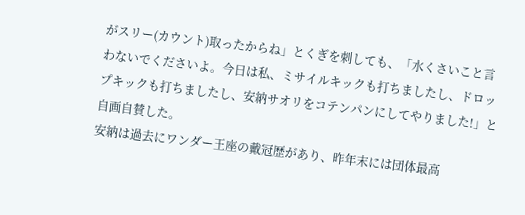がスリー(カウント)取ったからね」とくぎを刺しても、「水くさいこと言わないでくださいよ。今日は私、ミサイルキックも打ちましたし、ドロップキックも打ちましたし、安納サオリをコテンパンにしてやりました!」と自画自賛した。
安納は過去にワンダー王座の戴冠歴があり、昨年末には団体最高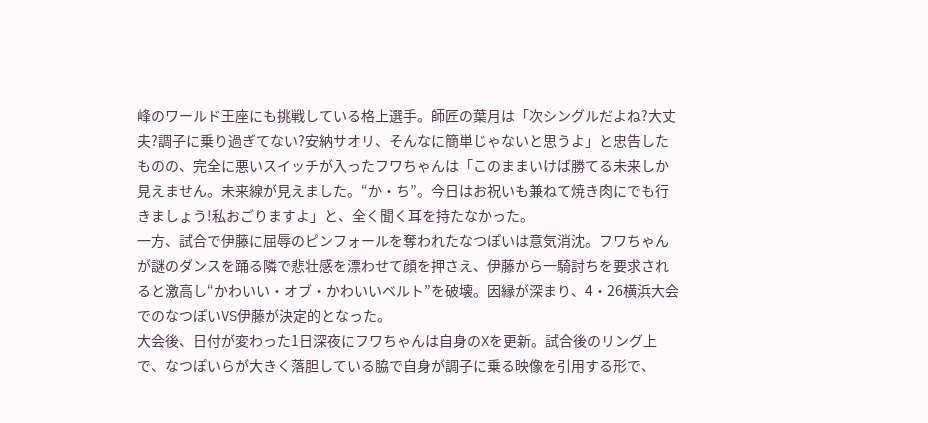峰のワールド王座にも挑戦している格上選手。師匠の葉月は「次シングルだよね?大丈夫?調子に乗り過ぎてない?安納サオリ、そんなに簡単じゃないと思うよ」と忠告したものの、完全に悪いスイッチが入ったフワちゃんは「このままいけば勝てる未来しか見えません。未来線が見えました。“か・ち”。今日はお祝いも兼ねて焼き肉にでも行きましょう!私おごりますよ」と、全く聞く耳を持たなかった。
一方、試合で伊藤に屈辱のピンフォールを奪われたなつぽいは意気消沈。フワちゃんが謎のダンスを踊る隣で悲壮感を漂わせて顔を押さえ、伊藤から一騎討ちを要求されると激高し“かわいい・オブ・かわいいベルト”を破壊。因縁が深まり、4・26横浜大会でのなつぽいVS伊藤が決定的となった。
大会後、日付が変わった1日深夜にフワちゃんは自身のXを更新。試合後のリング上で、なつぽいらが大きく落胆している脇で自身が調子に乗る映像を引用する形で、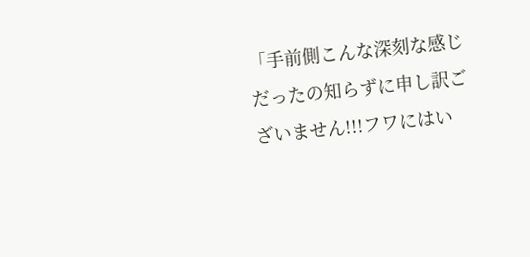「手前側こんな深刻な感じだったの知らずに申し訳ございません!!!フワにはい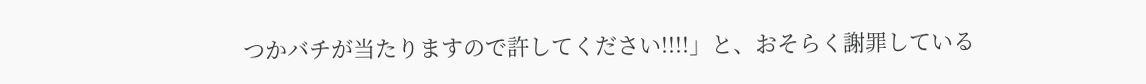つかバチが当たりますので許してください!!!!」と、おそらく謝罪している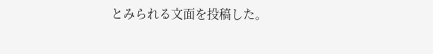とみられる文面を投稿した。